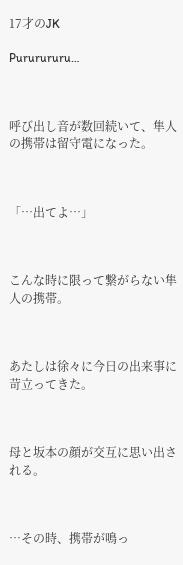17才のJK

Pururururu…



呼び出し音が数回続いて、隼人の携帯は留守電になった。



「…出てよ…」



こんな時に限って繋がらない隼人の携帯。



あたしは徐々に今日の出来事に苛立ってきた。



母と坂本の顔が交互に思い出される。



…その時、携帯が鳴っ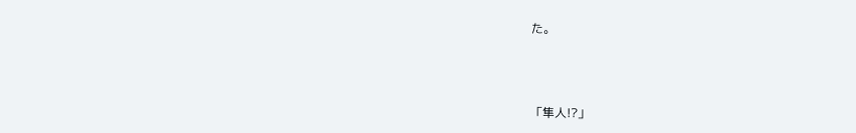た。



「隼人!?」